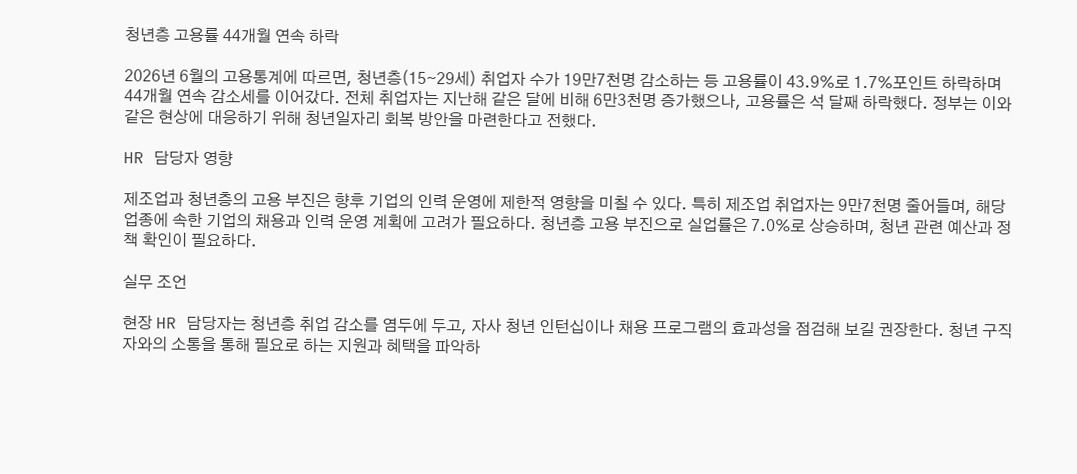청년층 고용률 44개월 연속 하락

2026년 6월의 고용통계에 따르면, 청년층(15∼29세) 취업자 수가 19만7천명 감소하는 등 고용률이 43.9%로 1.7%포인트 하락하며 44개월 연속 감소세를 이어갔다. 전체 취업자는 지난해 같은 달에 비해 6만3천명 증가했으나, 고용률은 석 달째 하락했다. 정부는 이와 같은 현상에 대응하기 위해 청년일자리 회복 방안을 마련한다고 전했다.

HR 담당자 영향

제조업과 청년층의 고용 부진은 향후 기업의 인력 운영에 제한적 영향을 미칠 수 있다. 특히 제조업 취업자는 9만7천명 줄어들며, 해당 업종에 속한 기업의 채용과 인력 운영 계획에 고려가 필요하다. 청년층 고용 부진으로 실업률은 7.0%로 상승하며, 청년 관련 예산과 정책 확인이 필요하다.

실무 조언

현장 HR 담당자는 청년층 취업 감소를 염두에 두고, 자사 청년 인턴십이나 채용 프로그램의 효과성을 점검해 보길 권장한다. 청년 구직자와의 소통을 통해 필요로 하는 지원과 혜택을 파악하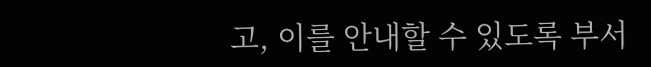고, 이를 안내할 수 있도록 부서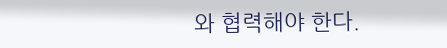와 협력해야 한다.